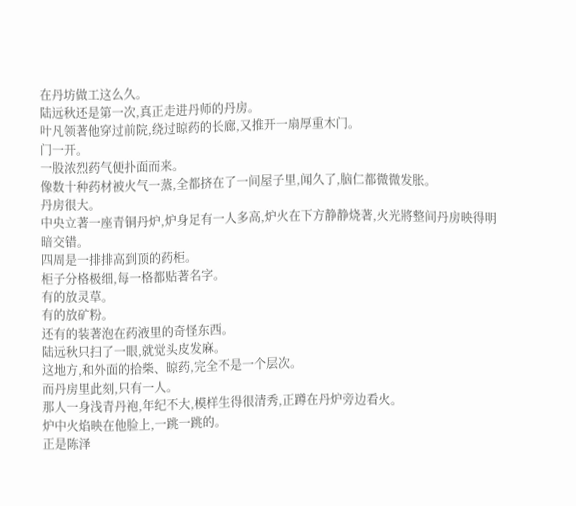在丹坊做工这么久。
陆远秋还是第一次,真正走进丹师的丹房。
叶凡领著他穿过前院,绕过晾药的长廊,又推开一扇厚重木门。
门一开。
一股浓烈药气便扑面而来。
像数十种药材被火气一蒸,全都挤在了一间屋子里,闻久了,脑仁都微微发胀。
丹房很大。
中央立著一座青铜丹炉,炉身足有一人多高,炉火在下方静静烧著,火光將整间丹房映得明暗交错。
四周是一排排高到顶的药柜。
柜子分格极细,每一格都贴著名字。
有的放灵草。
有的放矿粉。
还有的装著泡在药液里的奇怪东西。
陆远秋只扫了一眼,就觉头皮发麻。
这地方,和外面的拾柴、晾药,完全不是一个层次。
而丹房里此刻,只有一人。
那人一身浅青丹袍,年纪不大,模样生得很清秀,正蹲在丹炉旁边看火。
炉中火焰映在他脸上,一跳一跳的。
正是陈泽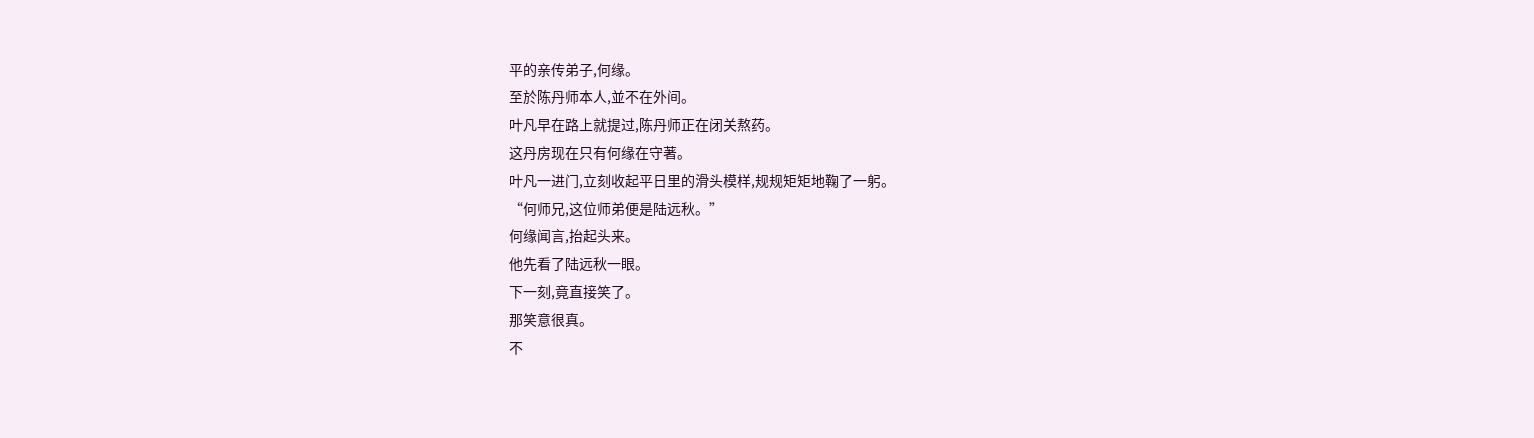平的亲传弟子,何缘。
至於陈丹师本人,並不在外间。
叶凡早在路上就提过,陈丹师正在闭关熬药。
这丹房现在只有何缘在守著。
叶凡一进门,立刻收起平日里的滑头模样,规规矩矩地鞠了一躬。
“何师兄,这位师弟便是陆远秋。”
何缘闻言,抬起头来。
他先看了陆远秋一眼。
下一刻,竟直接笑了。
那笑意很真。
不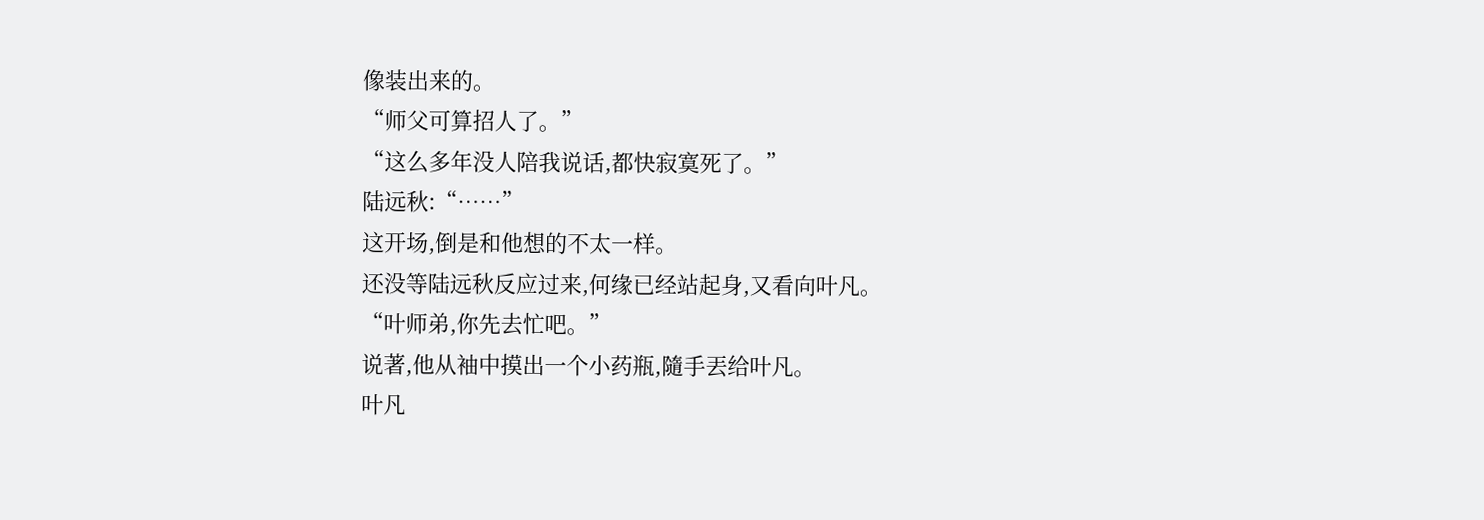像装出来的。
“师父可算招人了。”
“这么多年没人陪我说话,都快寂寞死了。”
陆远秋:“……”
这开场,倒是和他想的不太一样。
还没等陆远秋反应过来,何缘已经站起身,又看向叶凡。
“叶师弟,你先去忙吧。”
说著,他从袖中摸出一个小药瓶,隨手丟给叶凡。
叶凡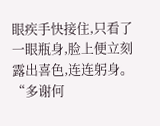眼疾手快接住,只看了一眼瓶身,脸上便立刻露出喜色,连连躬身。
“多谢何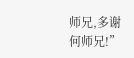师兄,多谢何师兄!”